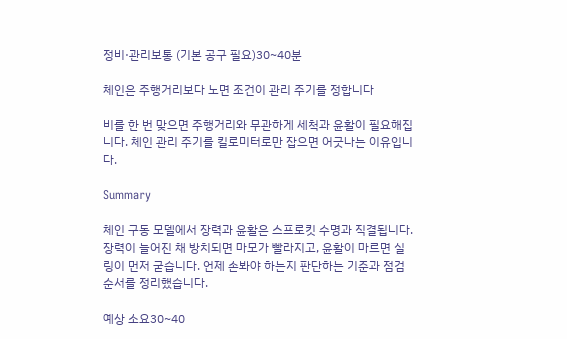정비·관리보통 (기본 공구 필요)30~40분

체인은 주행거리보다 노면 조건이 관리 주기를 정합니다

비를 한 번 맞으면 주행거리와 무관하게 세척과 윤활이 필요해집니다. 체인 관리 주기를 킬로미터로만 잡으면 어긋나는 이유입니다.

Summary

체인 구동 모델에서 장력과 윤활은 스프로킷 수명과 직결됩니다. 장력이 늘어진 채 방치되면 마모가 빨라지고, 윤활이 마르면 실링이 먼저 굳습니다. 언제 손봐야 하는지 판단하는 기준과 점검 순서를 정리했습니다.

예상 소요30~40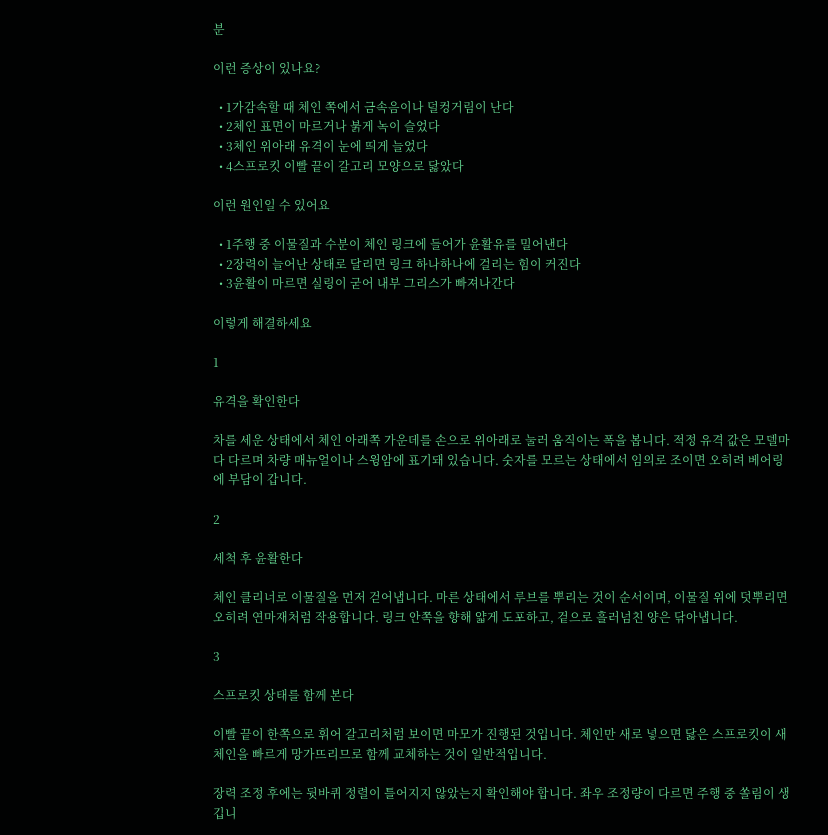분

이런 증상이 있나요?

  • 1가감속할 때 체인 쪽에서 금속음이나 덜컹거림이 난다
  • 2체인 표면이 마르거나 붉게 녹이 슬었다
  • 3체인 위아래 유격이 눈에 띄게 늘었다
  • 4스프로킷 이빨 끝이 갈고리 모양으로 닳았다

이런 원인일 수 있어요

  • 1주행 중 이물질과 수분이 체인 링크에 들어가 윤활유를 밀어낸다
  • 2장력이 늘어난 상태로 달리면 링크 하나하나에 걸리는 힘이 커진다
  • 3윤활이 마르면 실링이 굳어 내부 그리스가 빠져나간다

이렇게 해결하세요

1

유격을 확인한다

차를 세운 상태에서 체인 아래쪽 가운데를 손으로 위아래로 눌러 움직이는 폭을 봅니다. 적정 유격 값은 모델마다 다르며 차량 매뉴얼이나 스윙암에 표기돼 있습니다. 숫자를 모르는 상태에서 임의로 조이면 오히려 베어링에 부담이 갑니다.

2

세척 후 윤활한다

체인 클리너로 이물질을 먼저 걷어냅니다. 마른 상태에서 루브를 뿌리는 것이 순서이며, 이물질 위에 덧뿌리면 오히려 연마재처럼 작용합니다. 링크 안쪽을 향해 얇게 도포하고, 겉으로 흘러넘친 양은 닦아냅니다.

3

스프로킷 상태를 함께 본다

이빨 끝이 한쪽으로 휘어 갈고리처럼 보이면 마모가 진행된 것입니다. 체인만 새로 넣으면 닳은 스프로킷이 새 체인을 빠르게 망가뜨리므로 함께 교체하는 것이 일반적입니다.

장력 조정 후에는 뒷바퀴 정렬이 틀어지지 않았는지 확인해야 합니다. 좌우 조정량이 다르면 주행 중 쏠림이 생깁니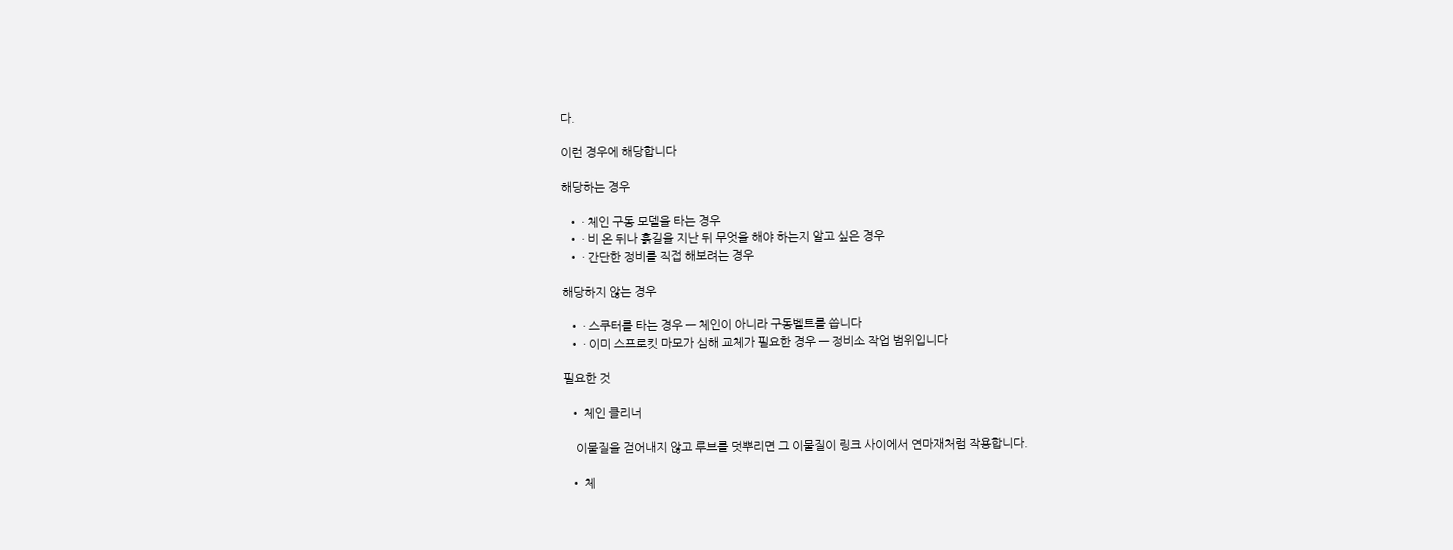다.

이런 경우에 해당합니다

해당하는 경우

  • · 체인 구동 모델을 타는 경우
  • · 비 온 뒤나 흙길을 지난 뒤 무엇을 해야 하는지 알고 싶은 경우
  • · 간단한 정비를 직접 해보려는 경우

해당하지 않는 경우

  • · 스쿠터를 타는 경우 — 체인이 아니라 구동벨트를 씁니다
  • · 이미 스프로킷 마모가 심해 교체가 필요한 경우 — 정비소 작업 범위입니다

필요한 것

  • 체인 클리너

    이물질을 걷어내지 않고 루브를 덧뿌리면 그 이물질이 링크 사이에서 연마재처럼 작용합니다.

  • 체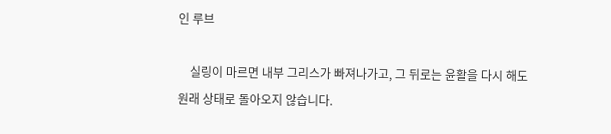인 루브

    실링이 마르면 내부 그리스가 빠져나가고, 그 뒤로는 윤활을 다시 해도 원래 상태로 돌아오지 않습니다.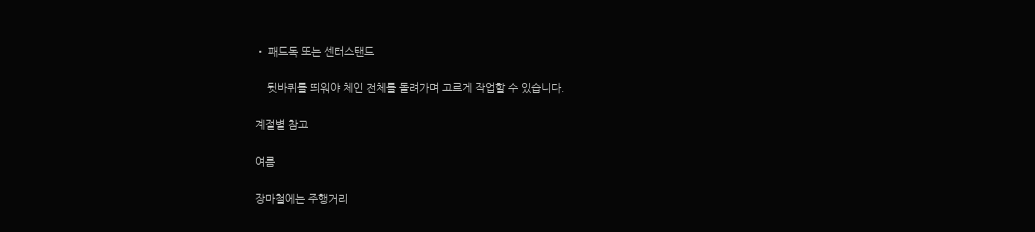• 패드독 또는 센터스탠드

    뒷바퀴를 띄워야 체인 전체를 돌려가며 고르게 작업할 수 있습니다.

계절별 참고

여름

장마철에는 주행거리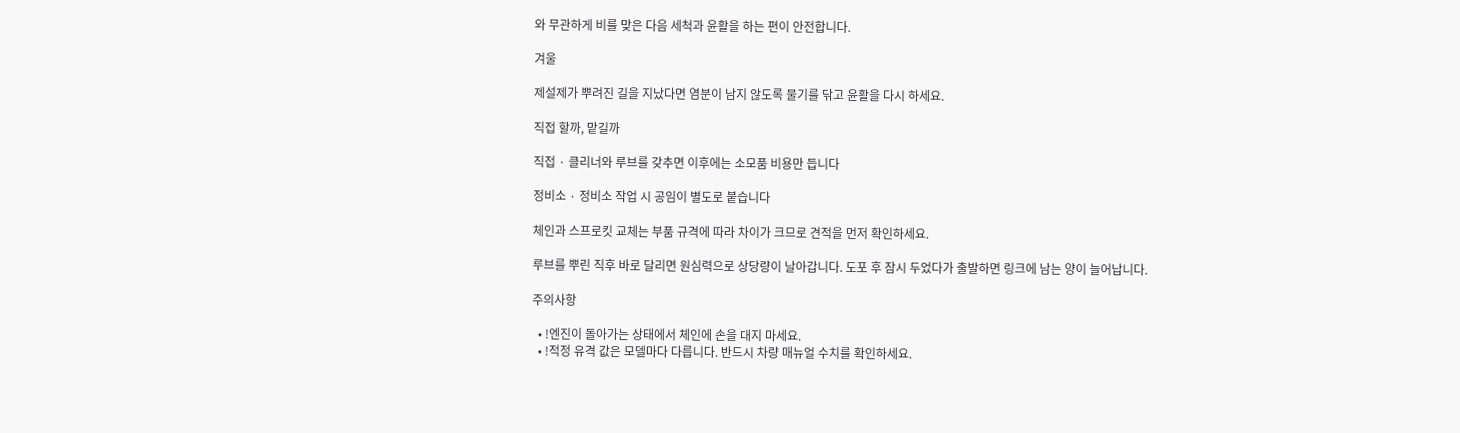와 무관하게 비를 맞은 다음 세척과 윤활을 하는 편이 안전합니다.

겨울

제설제가 뿌려진 길을 지났다면 염분이 남지 않도록 물기를 닦고 윤활을 다시 하세요.

직접 할까, 맡길까

직접 · 클리너와 루브를 갖추면 이후에는 소모품 비용만 듭니다

정비소 · 정비소 작업 시 공임이 별도로 붙습니다

체인과 스프로킷 교체는 부품 규격에 따라 차이가 크므로 견적을 먼저 확인하세요.

루브를 뿌린 직후 바로 달리면 원심력으로 상당량이 날아갑니다. 도포 후 잠시 두었다가 출발하면 링크에 남는 양이 늘어납니다.

주의사항

  • !엔진이 돌아가는 상태에서 체인에 손을 대지 마세요.
  • !적정 유격 값은 모델마다 다릅니다. 반드시 차량 매뉴얼 수치를 확인하세요.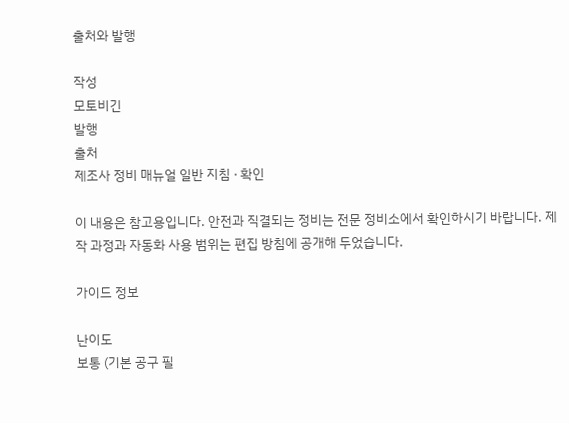출처와 발행

작성
모토비긴
발행
출처
제조사 정비 매뉴얼 일반 지침 · 확인

이 내용은 참고용입니다. 안전과 직결되는 정비는 전문 정비소에서 확인하시기 바랍니다. 제작 과정과 자동화 사용 범위는 편집 방침에 공개해 두었습니다.

가이드 정보

난이도
보통 (기본 공구 필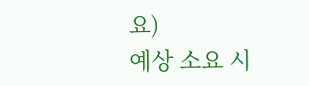요)
예상 소요 시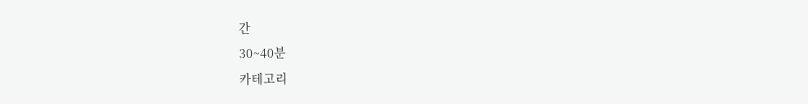간
30~40분
카테고리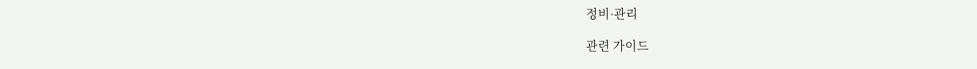정비·관리

관련 가이드